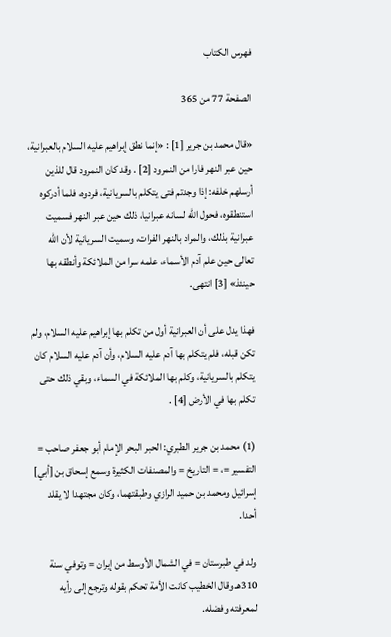فهرس الكتاب

الصفحة 77 من 365

«قال محمد بن جرير [1] : «إنما نطق إبراهيم عليه السلام بالعبرانية، حين عبر النهر فارا من النمرود [2] . وقد كان النمرود قال للذين أرسلهم خلفه: إذا وجدتم فتى يتكلم بالسريانية، فردوه، فلما أدركوه استنطقوه، فحول الله لسانه عبرانيا، ذلك حين عبر النهر فسميت عبرانية بذلك، والمراد بالنهر الفرات، وسميت السريانية لأن الله تعالى حين علم آدم الأسماء، علمه سرا من الملائكة وأنطقه بها حينئذ» [3] انتهى.

فهذا يدل على أن العبرانية أول من تكلم بها إبراهيم عليه السلام، ولم تكن قبله، فلم يتكلم بها آدم عليه السلام، وأن آدم عليه السلام كان يتكلم بالسريانية، وكلم بها الملائكة في السماء، وبقي ذلك حتى تكلم بها في الأرض [4] .

(1) محمد بن جرير الطبري: الحبر البحر الإمام أبو جعفر صاحب = التفسير =، = التاريخ = والمصنفات الكثيرة وسمع إسحاق بن [أبي] إسرائيل ومحمد بن حميد الرازي وطبقتهما، وكان مجتهدا لا يقلد أحدا.

ولد في طبرستان = في الشمال الأوسط من إيران = وتوفي سنة 310هـ وقال الخطيب كانت الأمة تحكم بقوله وترجع إلى رأيه لمعرفته وفضله.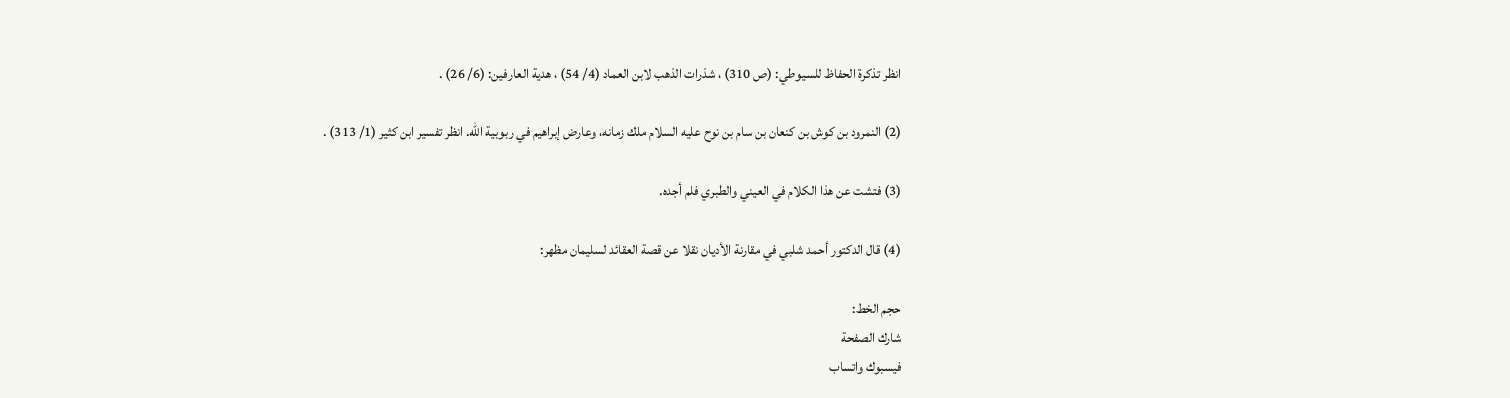انظر تذكرة الحفاظ للسيوطي: (ص 310) ، شذرات الذهب لابن العماد (4/ 54) ، هدية العارفين: (6/ 26) .

(2) النمرود بن كوش بن كنعان بن سام بن نوح عليه السلام ملك زمانه، وعارض إبراهيم في ربوبية الله. انظر تفسير ابن كثير (1/ 313) .

(3) فتشت عن هذا الكلام في العيني والطبري فلم أجده.

(4) قال الدكتور أحمد شلبي في مقارنة الأديان نقلا عن قصة العقائد لسليمان مظهر:

حجم الخط:
شارك الصفحة
فيسبوك واتساب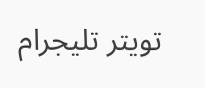تويتر تليجرام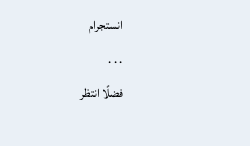انستجرام
. . .
فضلًا انتظر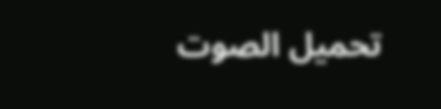تحميل الصوت